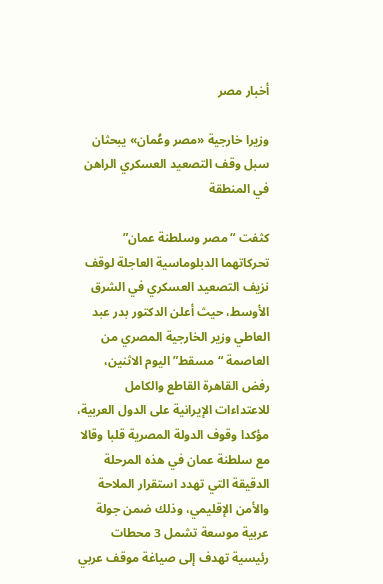أخبار مصر

وزيرا خارجية «مصر وعُمان» يبحثان سبل وقف التصعيد العسكري الراهن في المنطقة

كثفت “مصر وسلطنة عمان” تحركاتهما الدبلوماسية العاجلة لوقف نزيف التصعيد العسكري في الشرق الأوسط، حيث أعلن الدكتور بدر عبد العاطي وزير الخارجية المصري من العاصمة “مسقط” اليوم الاثنين، رفض القاهرة القاطع والكامل للاعتداءات الإيرانية على الدول العربية، مؤكدا وقوف الدولة المصرية قلبا وقالا مع سلطنة عمان في هذه المرحلة الدقيقة التي تهدد استقرار الملاحة والأمن الإقليمي، وذلك ضمن جولة عربية موسعة تشمل 3 محطات رئيسية تهدف إلى صياغة موقف عربي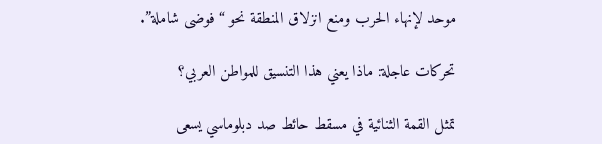موحد لإنهاء الحرب ومنع انزلاق المنطقة نحو “فوضى شاملة”.

تحركات عاجلة: ماذا يعني هذا التنسيق للمواطن العربي؟

تمثل القمة الثنائية في مسقط حائط صد دبلوماسي يسعى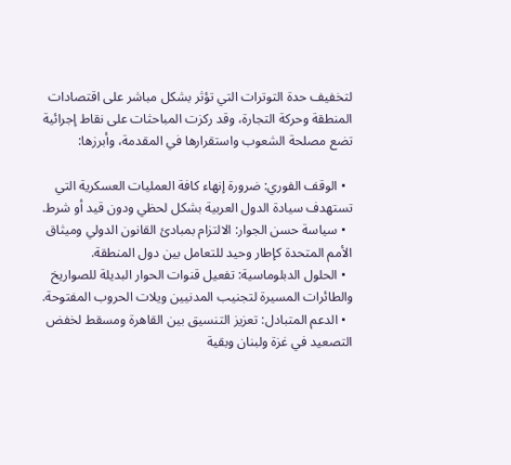لتخفيف حدة التوترات التي تؤثر بشكل مباشر على اقتصادات المنطقة وحركة التجارة، وقد ركزت المباحثات على نقاط إجرائية تضع مصلحة الشعوب واستقرارها في المقدمة، وأبرزها:

  • الوقف الفوري: ضرورة إنهاء كافة العمليات العسكرية التي تستهدف سيادة الدول العربية بشكل لحظي ودون قيد أو شرط.
  • سياسة حسن الجوار: الالتزام بمبادئ القانون الدولي وميثاق الأمم المتحدة كإطار وحيد للتعامل بين دول المنطقة.
  • الحلول الدبلوماسية: تفعيل قنوات الحوار البديلة للصواريخ والطائرات المسيرة لتجنيب المدنيين ويلات الحروب المفتوحة.
  • الدعم المتبادل: تعزيز التنسيق بين القاهرة ومسقط لخفض التصعيد في غزة ولبنان وبقية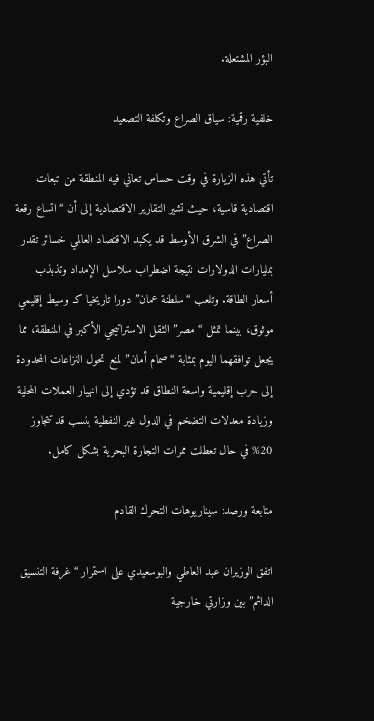البؤر المشتعلة.

خلفية رقمية: سياق الصراع وتكلفة التصعيد

تأتي هذه الزيارة في وقت حساس تعاني فيه المنطقة من تبعات اقتصادية قاسية، حيث تشير التقارير الاقتصادية إلى أن “اتساع رقعة الصراع” في الشرق الأوسط قد يكبد الاقتصاد العالمي خسائر تقدر بمليارات الدولارات نتيجة اضطراب سلاسل الإمداد وتذبذب أسعار الطاقة. وتلعب “سلطنة عمان” دورا تاريخيا كـ وسيط إقليمي موثوق، بينما تمثل “مصر” الثقل الاستراتيجي الأكبر في المنطقة، مما يجعل توافقهما اليوم بمثابة “صمام أمان” لمنع تحول النزاعات المحدودة إلى حرب إقليمية واسعة النطاق قد تؤدي إلى انهيار العملات المحلية وزيادة معدلات التضخم في الدول غير النفطية بنسب قد تتجاوز 20% في حال تعطلت ممرات التجارة البحرية بشكل كامل.

متابعة ورصد: سيناريوهات التحرك القادم

اتفق الوزيران عبد العاطي والبوسعيدي على استمرار “غرفة التنسيق الدائم” بين وزارتي خارجية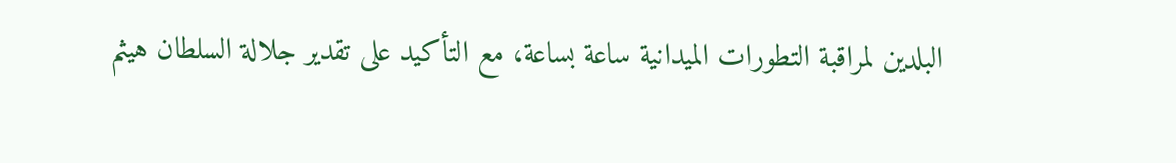البلدين لمراقبة التطورات الميدانية ساعة بساعة، مع التأكيد على تقدير جلالة السلطان هيثم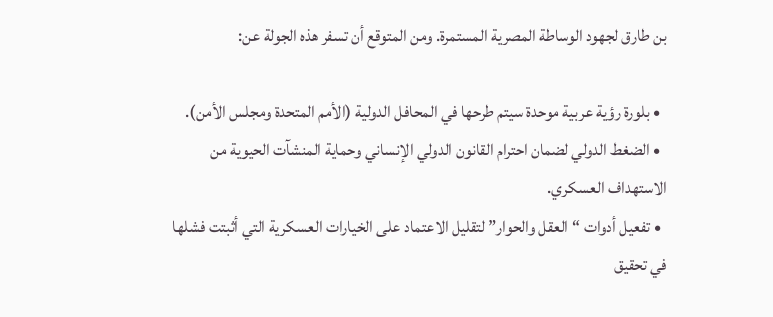بن طارق لجهود الوساطة المصرية المستمرة. ومن المتوقع أن تسفر هذه الجولة عن:

  • بلورة رؤية عربية موحدة سيتم طرحها في المحافل الدولية (الأمم المتحدة ومجلس الأمن).
  • الضغط الدولي لضمان احترام القانون الدولي الإنساني وحماية المنشآت الحيوية من الاستهداف العسكري.
  • تفعيل أدوات “العقل والحوار” لتقليل الاعتماد على الخيارات العسكرية التي أثبتت فشلها في تحقيق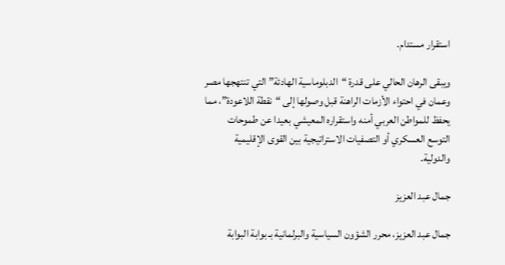استقرار مستدام.

ويبقى الرهان الحالي على قدرة “الدبلوماسية الهادئة” التي تنتهجها مصر وعمان في احتواء الأزمات الراهنة قبل وصولها إلى “نقطة اللاعودة”، مما يحفظ للمواطن العربي أمنه واستقراره المعيشي بعيدا عن طموحات التوسع العسكري أو التصفيات الاستراتيجية بين القوى الإقليمية والدولية.

جمال عبد العزيز

جمال عبد العزيز، محرر الشؤون السياسية والبرلمانية بـ بوابة البوابة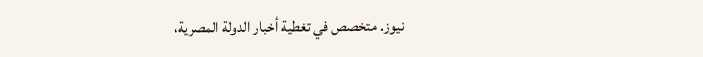نيوز. متخصص في تغطية أخبار الدولة المصرية،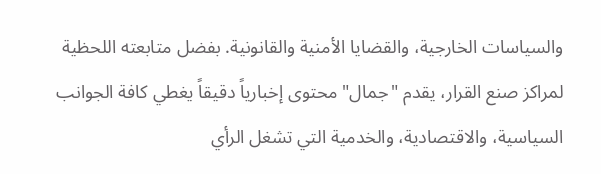والسياسات الخارجية، والقضايا الأمنية والقانونية. بفضل متابعته اللحظية لمراكز صنع القرار، يقدم "جمال" محتوى إخبارياً دقيقاً يغطي كافة الجوانب السياسية، والاقتصادية، والخدمية التي تشغل الرأي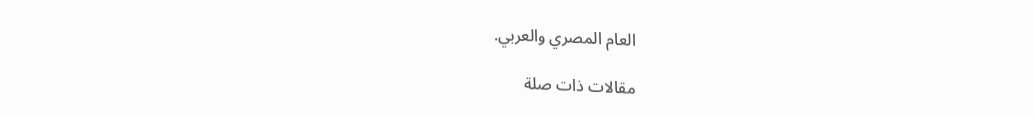العام المصري والعربي.

مقالات ذات صلة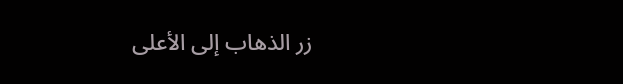زر الذهاب إلى الأعلى